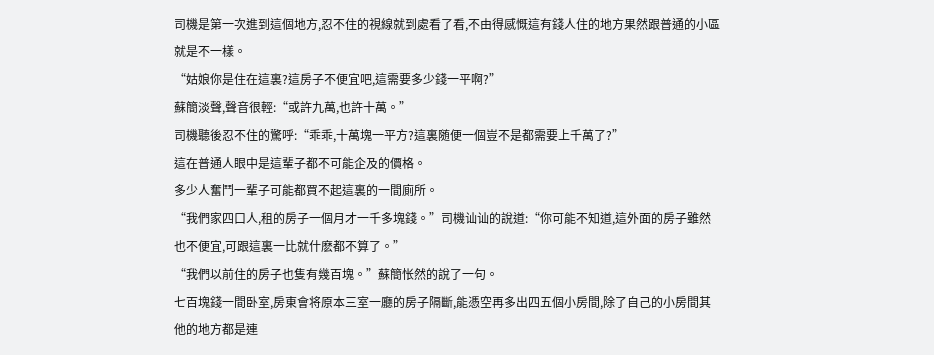司機是第一次進到這個地方,忍不住的視線就到處看了看,不由得感慨這有錢人住的地方果然跟普通的小區就是不一樣。
“姑娘你是住在這裏?這房子不便宜吧,這需要多少錢一平啊?”
蘇簡淡聲,聲音很輕:“或許九萬,也許十萬。”
司機聽後忍不住的驚呼:“乖乖,十萬塊一平方?這裏随便一個豈不是都需要上千萬了?”
這在普通人眼中是這輩子都不可能企及的價格。
多少人奮鬥一輩子可能都買不起這裏的一間廁所。
“我們家四口人,租的房子一個月才一千多塊錢。”司機讪讪的說道:“你可能不知道,這外面的房子雖然也不便宜,可跟這裏一比就什麽都不算了。”
“我們以前住的房子也隻有幾百塊。”蘇簡怅然的說了一句。
七百塊錢一間卧室,房東會将原本三室一廳的房子隔斷,能憑空再多出四五個小房間,除了自己的小房間其他的地方都是連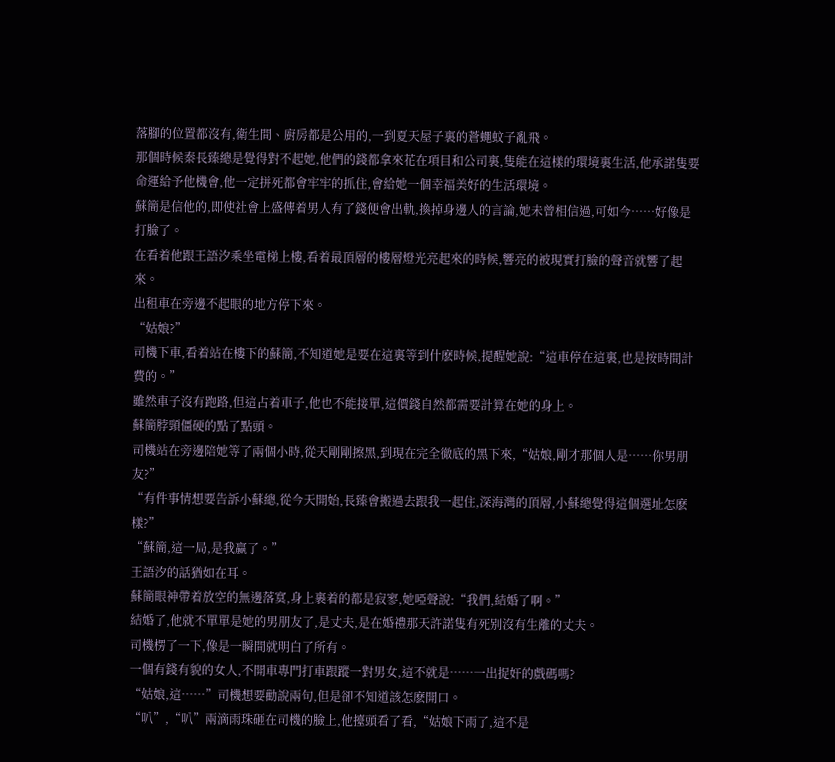落腳的位置都沒有,衛生間、廚房都是公用的,一到夏天屋子裏的蒼蠅蚊子亂飛。
那個時候秦長臻總是覺得對不起她,他們的錢都拿來花在項目和公司裏,隻能在這樣的環境裏生活,他承諾隻要命運給予他機會,他一定拼死都會牢牢的抓住,會給她一個幸福美好的生活環境。
蘇簡是信他的,即使社會上盛傳着男人有了錢便會出軌,換掉身邊人的言論,她未曾相信過,可如今……好像是打臉了。
在看着他跟王語汐乘坐電梯上樓,看着最頂層的樓層燈光亮起來的時候,響亮的被現實打臉的聲音就響了起來。
出租車在旁邊不起眼的地方停下來。
“姑娘?”
司機下車,看着站在樓下的蘇簡,不知道她是要在這裏等到什麽時候,提醒她說:“這車停在這裏,也是按時間計費的。”
雖然車子沒有跑路,但這占着車子,他也不能接單,這價錢自然都需要計算在她的身上。
蘇簡脖頸僵硬的點了點頭。
司機站在旁邊陪她等了兩個小時,從天剛剛擦黑,到現在完全徹底的黑下來,“姑娘,剛才那個人是……你男朋友?”
“有件事情想要告訴小蘇總,從今天開始,長臻會搬過去跟我一起住,深海灣的頂層,小蘇總覺得這個選址怎麽樣?”
“蘇簡,這一局,是我赢了。”
王語汐的話猶如在耳。
蘇簡眼神帶着放空的無邊落寞,身上裹着的都是寂寥,她啞聲說:“我們,結婚了啊。”
結婚了,他就不單單是她的男朋友了,是丈夫,是在婚禮那天許諾隻有死别沒有生離的丈夫。
司機楞了一下,像是一瞬間就明白了所有。
一個有錢有貌的女人,不開車專門打車跟蹤一對男女,這不就是……一出捉奸的戲碼嗎?
“姑娘,這……”司機想要勸說兩句,但是卻不知道該怎麽開口。
“叭”,“叭”兩滴雨珠砸在司機的臉上,他擡頭看了看,“姑娘下雨了,這不是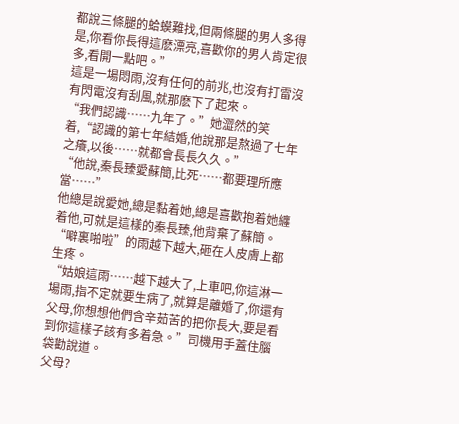都說三條腿的蛤蟆難找,但兩條腿的男人多得是,你看你長得這麽漂亮,喜歡你的男人肯定很多,看開一點吧。”
這是一場悶雨,沒有任何的前兆,也沒有打雷沒有閃電沒有刮風,就那麽下了起來。
“我們認識……九年了。”她澀然的笑着,“認識的第七年結婚,他說那是熬過了七年之癢,以後……就都會長長久久。”
“他說,秦長臻愛蘇簡,比死……都要理所應當……”
他總是說愛她,總是黏着她,總是喜歡抱着她纏着他,可就是這樣的秦長臻,他背棄了蘇簡。
“噼裏啪啦”的雨越下越大,砸在人皮膚上都生疼。
“姑娘這雨……越下越大了,上車吧,你這淋一場雨,指不定就要生病了,就算是離婚了,你還有父母,你想想他們含辛茹苦的把你長大,要是看到你這樣子該有多着急。”司機用手蓋住腦袋勸說道。
父母?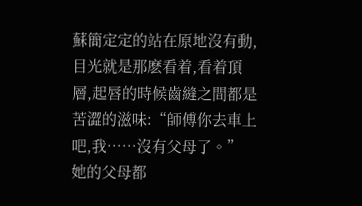蘇簡定定的站在原地沒有動,目光就是那麽看着,看着頂層,起唇的時候齒縫之間都是苦澀的滋味:“師傅你去車上吧,我……沒有父母了。”
她的父母都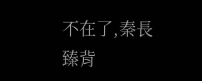不在了,秦長臻背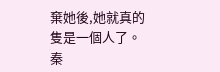棄她後,她就真的隻是一個人了。
秦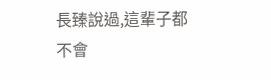長臻說過,這輩子都不會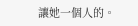讓她一個人的。